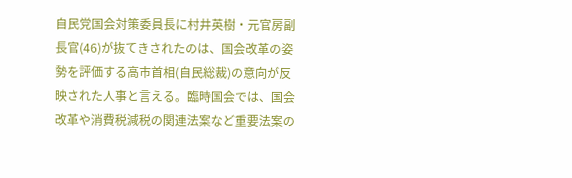自民党国会対策委員長に村井英樹・元官房副長官(46)が抜てきされたのは、国会改革の姿勢を評価する高市首相(自民総裁)の意向が反映された人事と言える。臨時国会では、国会改革や消費税減税の関連法案など重要法案の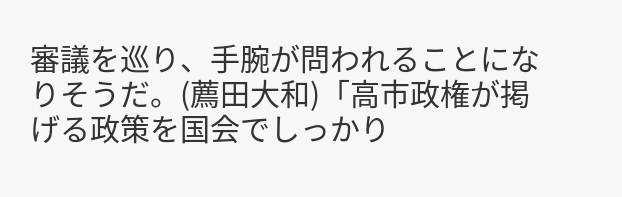審議を巡り、手腕が問われることになりそうだ。(薦田大和)「高市政権が掲げる政策を国会でしっかり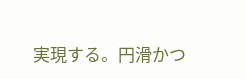実現する。円滑かつ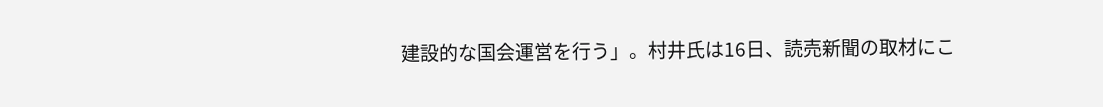建設的な国会運営を行う」。村井氏は16日、読売新聞の取材にこ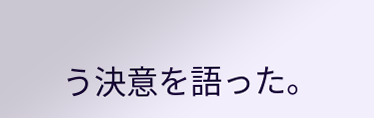う決意を語った。